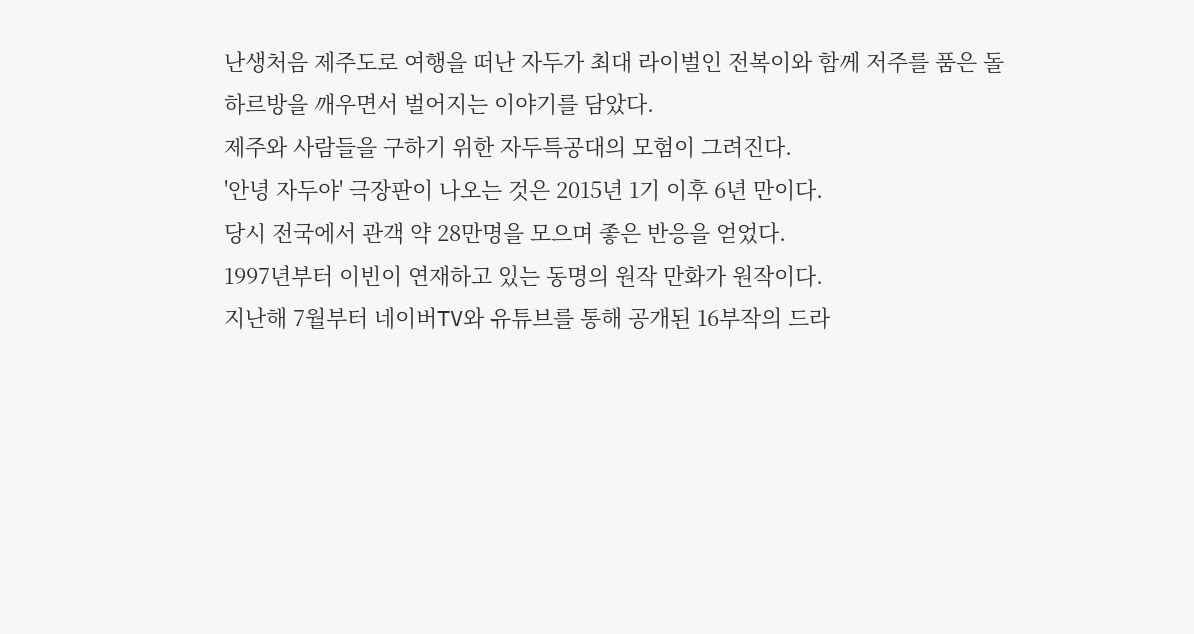난생처음 제주도로 여행을 떠난 자두가 최대 라이벌인 전복이와 함께 저주를 품은 돌하르방을 깨우면서 벌어지는 이야기를 담았다.
제주와 사람들을 구하기 위한 자두특공대의 모험이 그려진다.
'안녕 자두야' 극장판이 나오는 것은 2015년 1기 이후 6년 만이다.
당시 전국에서 관객 약 28만명을 모으며 좋은 반응을 얻었다.
1997년부터 이빈이 연재하고 있는 동명의 원작 만화가 원작이다.
지난해 7월부터 네이버TV와 유튜브를 통해 공개된 16부작의 드라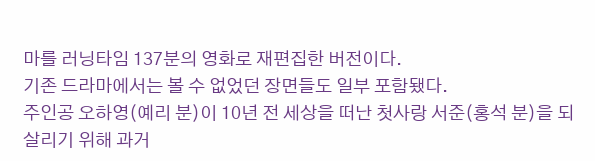마를 러닝타임 137분의 영화로 재편집한 버전이다.
기존 드라마에서는 볼 수 없었던 장면들도 일부 포함됐다.
주인공 오하영(예리 분)이 10년 전 세상을 떠난 첫사랑 서준(홍석 분)을 되살리기 위해 과거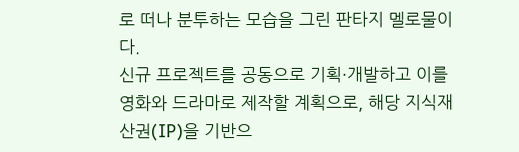로 떠나 분투하는 모습을 그린 판타지 멜로물이다.
신규 프로젝트를 공동으로 기획·개발하고 이를 영화와 드라마로 제작할 계획으로, 해당 지식재산권(IP)을 기반으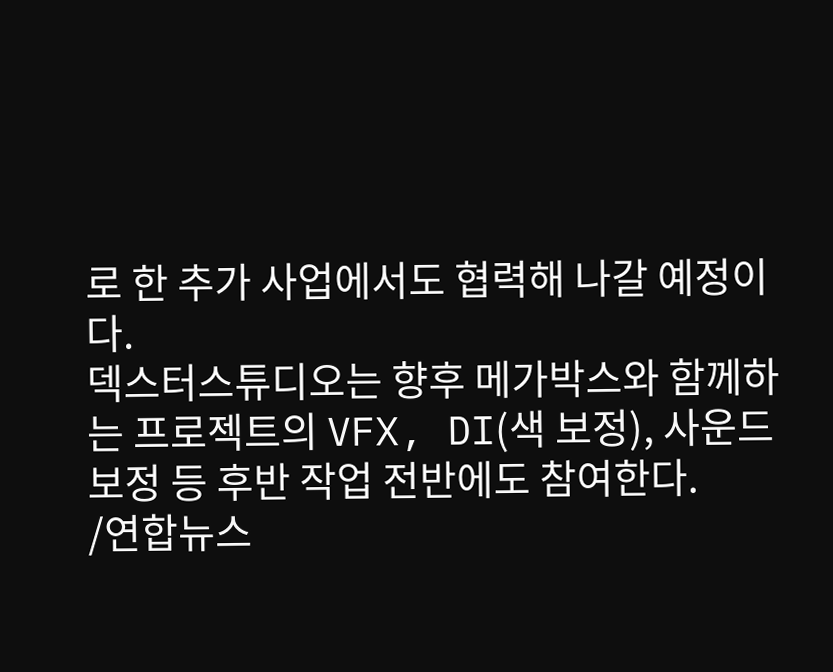로 한 추가 사업에서도 협력해 나갈 예정이다.
덱스터스튜디오는 향후 메가박스와 함께하는 프로젝트의 VFX, DI(색 보정), 사운드 보정 등 후반 작업 전반에도 참여한다.
/연합뉴스